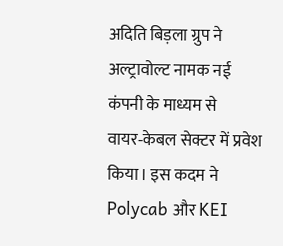अदिति बिड़ला ग्रुप ने अल्ट्रावोल्ट नामक नई कंपनी के माध्यम से वायर‑केबल सेक्टर में प्रवेश किया। इस कदम ने Polycab और KEI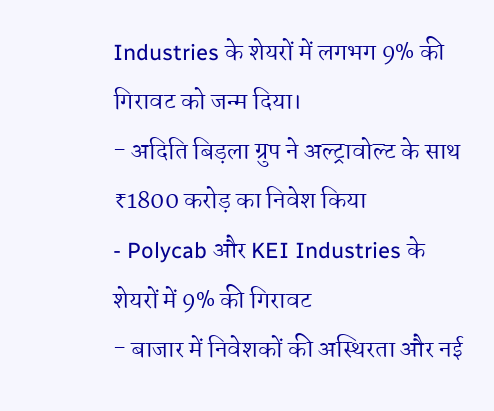Industries के शेयरों में लगभग 9% की गिरावट को जन्म दिया।
- अदिति बिड़ला ग्रुप ने अल्ट्रावोल्ट के साथ ₹1800 करोड़ का निवेश किया
- Polycab और KEI Industries के शेयरों में 9% की गिरावट
- बाजार में निवेशकों की अस्थिरता और नई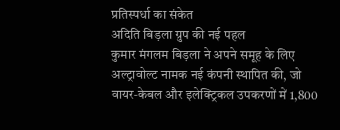प्रतिस्पर्धा का संकेत
अदिति बिड़ला ग्रुप की नई पहल
कुमार मंगलम बिड़ला ने अपने समूह के लिए अल्ट्रावोल्ट नामक नई कंपनी स्थापित की, जो वायर‑केबल और इलेक्ट्रिकल उपकरणों में 1,800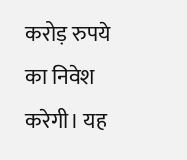करोड़ रुपये का निवेश करेगी। यह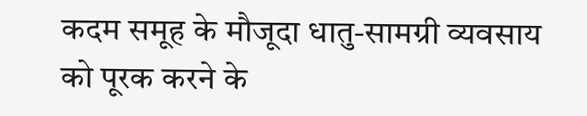कदम समूह के मौजूदा धातु‑सामग्री व्यवसाय को पूरक करने के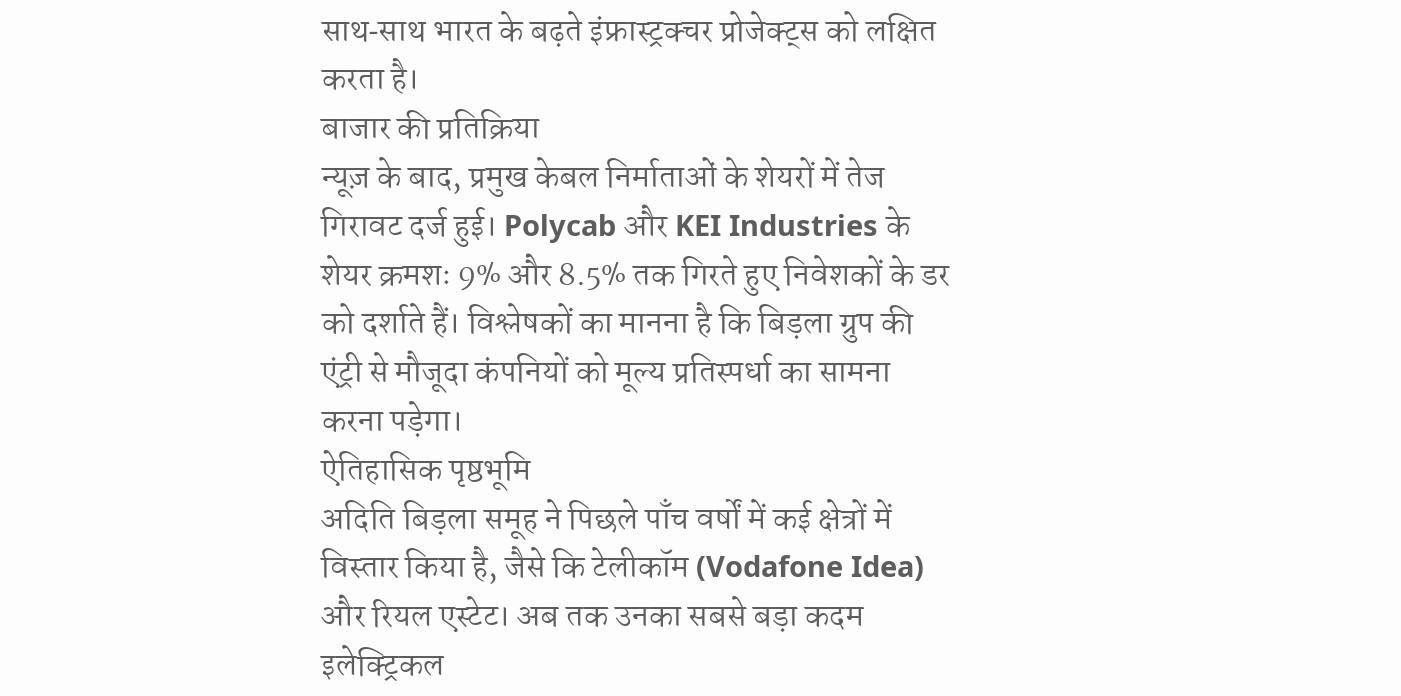साथ‑साथ भारत के बढ़ते इंफ्रास्ट्रक्चर प्रोजेक्ट्स को लक्षित करता है।
बाजार की प्रतिक्रिया
न्यूज़ के बाद, प्रमुख केबल निर्माताओं के शेयरों में तेज गिरावट दर्ज हुई। Polycab और KEI Industries के शेयर क्रमशः 9% और 8.5% तक गिरते हुए निवेशकों के डर को दर्शाते हैं। विश्लेषकों का मानना है कि बिड़ला ग्रुप की एंट्री से मौजूदा कंपनियों को मूल्य प्रतिस्पर्धा का सामना करना पड़ेगा।
ऐतिहासिक पृष्ठभूमि
अदिति बिड़ला समूह ने पिछले पाँच वर्षों में कई क्षेत्रों में विस्तार किया है, जैसे कि टेलीकॉम (Vodafone Idea) और रियल एस्टेट। अब तक उनका सबसे बड़ा कदम इलेक्ट्रिकल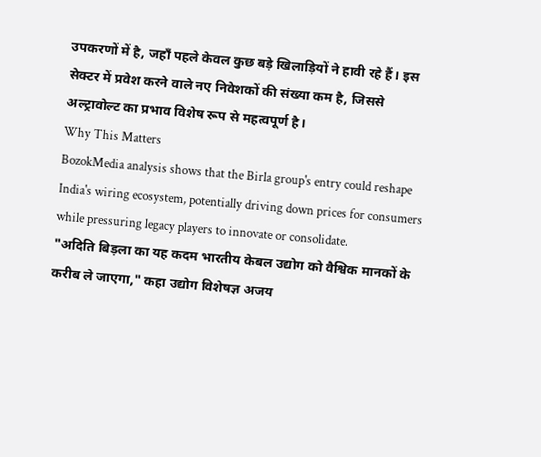उपकरणों में है, जहाँ पहले केवल कुछ बड़े खिलाड़ियों ने हावी रहे हैं। इस सेक्टर में प्रवेश करने वाले नए निवेशकों की संख्या कम है, जिससे अल्ट्रावोल्ट का प्रभाव विशेष रूप से महत्वपूर्ण है।
Why This Matters
BozokMedia analysis shows that the Birla group's entry could reshape India's wiring ecosystem, potentially driving down prices for consumers while pressuring legacy players to innovate or consolidate.
"अदिति बिड़ला का यह कदम भारतीय केबल उद्योग को वैश्विक मानकों के करीब ले जाएगा," कहा उद्योग विशेषज्ञ अजय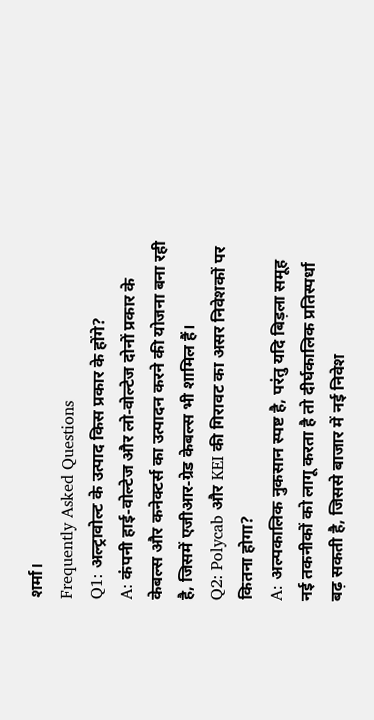शर्मा।
Frequently Asked Questions
Q1: अल्ट्रावोल्ट के उत्पाद किस प्रकार के होंगे?
A: कंपनी हाई‑वोल्टेज और लो‑वोल्टेज दोनों प्रकार के केबल्स और कनेक्टर्स का उत्पादन करने की योजना बना रही है, जिसमें एजीआर‑ग्रेड केबल्स भी शामिल हैं।
Q2: Polycab और KEI की गिरावट का असर निवेशकों पर कितना होगा?
A: अल्पकालिक नुकसान स्पष्ट है, परंतु यदि बिड़ला समूह नई तकनीकों को लागू करता है तो दीर्घकालिक प्रतिस्पर्धा बढ़ सकती है, जिससे बाजार में नई निवेश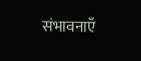संभावनाएँ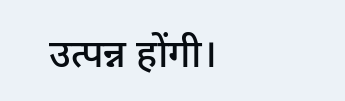उत्पन्न होंगी।